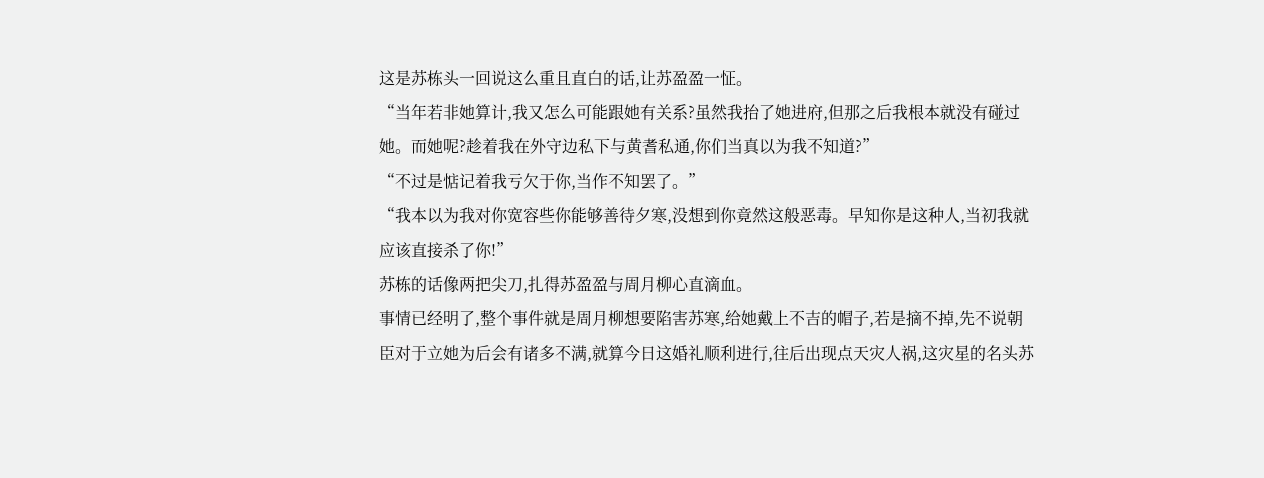这是苏栋头一回说这么重且直白的话,让苏盈盈一怔。
“当年若非她算计,我又怎么可能跟她有关系?虽然我抬了她进府,但那之后我根本就没有碰过她。而她呢?趁着我在外守边私下与黄耆私通,你们当真以为我不知道?”
“不过是惦记着我亏欠于你,当作不知罢了。”
“我本以为我对你宽容些你能够善待夕寒,没想到你竟然这般恶毒。早知你是这种人,当初我就应该直接杀了你!”
苏栋的话像两把尖刀,扎得苏盈盈与周月柳心直滴血。
事情已经明了,整个事件就是周月柳想要陷害苏寒,给她戴上不吉的帽子,若是摘不掉,先不说朝臣对于立她为后会有诸多不满,就算今日这婚礼顺利进行,往后出现点天灾人祸,这灾星的名头苏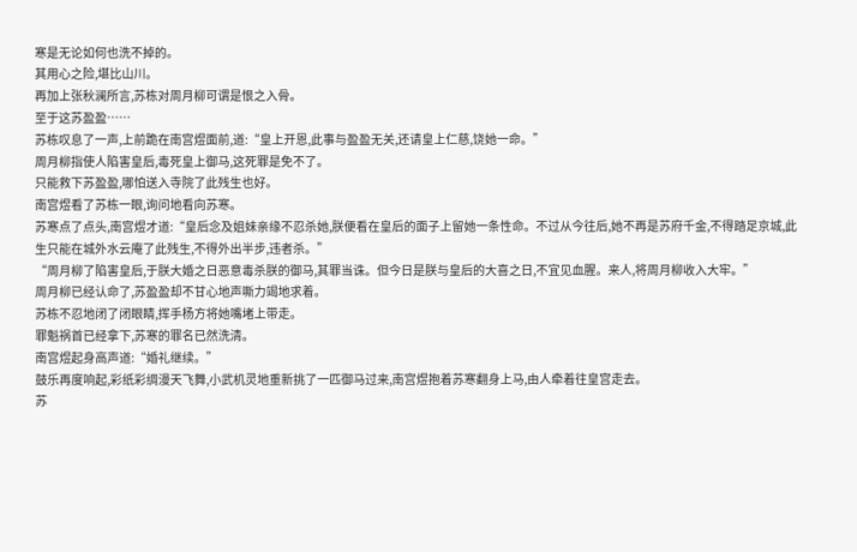寒是无论如何也洗不掉的。
其用心之险,堪比山川。
再加上张秋澜所言,苏栋对周月柳可谓是恨之入骨。
至于这苏盈盈……
苏栋叹息了一声,上前跪在南宫煜面前,道:“皇上开恩,此事与盈盈无关,还请皇上仁慈,饶她一命。”
周月柳指使人陷害皇后,毒死皇上御马,这死罪是免不了。
只能救下苏盈盈,哪怕送入寺院了此残生也好。
南宫煜看了苏栋一眼,询问地看向苏寒。
苏寒点了点头,南宫煜才道:“皇后念及姐妹亲缘不忍杀她,朕便看在皇后的面子上留她一条性命。不过从今往后,她不再是苏府千金,不得踏足京城,此生只能在城外水云庵了此残生,不得外出半步,违者杀。”
“周月柳了陷害皇后,于朕大婚之日恶意毒杀朕的御马,其罪当诛。但今日是朕与皇后的大喜之日,不宜见血腥。来人,将周月柳收入大牢。”
周月柳已经认命了,苏盈盈却不甘心地声嘶力竭地求着。
苏栋不忍地闭了闭眼睛,挥手杨方将她嘴堵上带走。
罪魁祸首已经拿下,苏寒的罪名已然洗清。
南宫煜起身高声道:“婚礼继续。”
鼓乐再度响起,彩纸彩绸漫天飞舞,小武机灵地重新挑了一匹御马过来,南宫煜抱着苏寒翻身上马,由人牵着往皇宫走去。
苏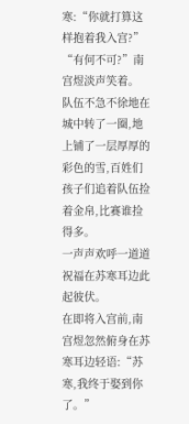寒:“你就打算这样抱着我入宫?”
“有何不可?”南宫煜淡声笑着。
队伍不急不徐地在城中转了一圈,地上铺了一层厚厚的彩色的雪,百姓们孩子们追着队伍捡着金帛,比赛谁捡得多。
一声声欢呼一道道祝福在苏寒耳边此起彼伏。
在即将入宫前,南宫煜忽然俯身在苏寒耳边轻语:“苏寒,我终于娶到你了。”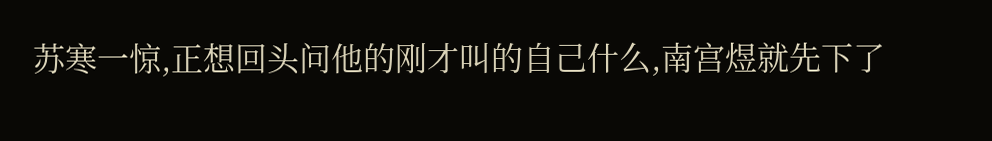苏寒一惊,正想回头问他的刚才叫的自己什么,南宫煜就先下了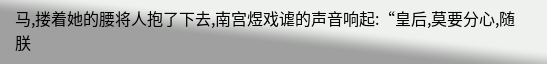马,搂着她的腰将人抱了下去,南宫煜戏谑的声音响起:“皇后,莫要分心,随朕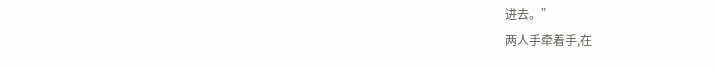进去。”
两人手牵着手,在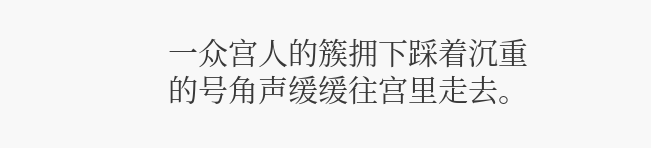一众宫人的簇拥下踩着沉重的号角声缓缓往宫里走去。